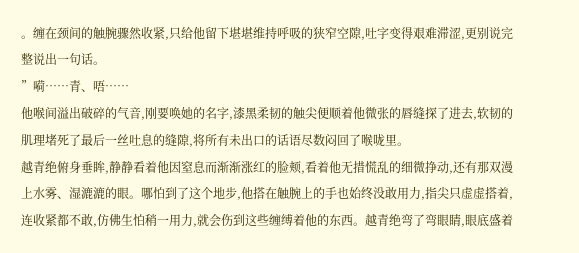。缠在颈间的触腕骤然收紧,只给他留下堪堪维持呼吸的狭窄空隙,吐字变得艰难滞涩,更别说完整说出一句话。
”嗬……青、唔……
他喉间溢出破碎的气音,刚要唤她的名字,漆黑柔韧的触尖便顺着他微张的唇缝探了进去,软韧的肌理堵死了最后一丝吐息的缝隙,将所有未出口的话语尽数闷回了喉咙里。
越青绝俯身垂眸,静静看着他因窒息而渐渐涨红的脸颊,看着他无措慌乱的细微挣动,还有那双漫上水雾、湿漉漉的眼。哪怕到了这个地步,他搭在触腕上的手也始终没敢用力,指尖只虚虚搭着,连收紧都不敢,仿佛生怕稍一用力,就会伤到这些缠缚着他的东西。越青绝弯了弯眼睛,眼底盛着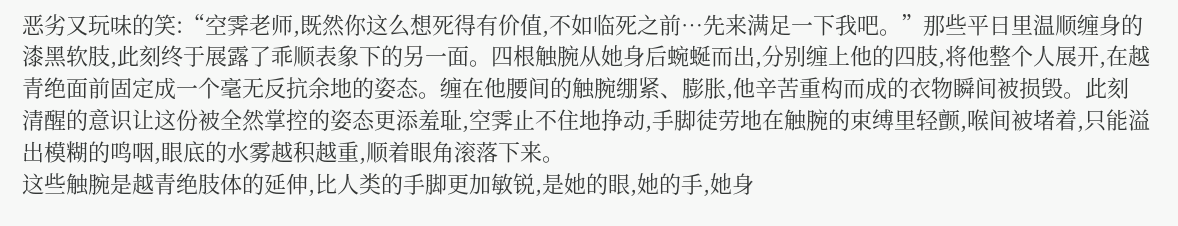恶劣又玩味的笑:“空霁老师,既然你这么想死得有价值,不如临死之前…先来满足一下我吧。”那些平日里温顺缠身的漆黑软肢,此刻终于展露了乖顺表象下的另一面。四根触腕从她身后蜿蜒而出,分别缠上他的四肢,将他整个人展开,在越青绝面前固定成一个毫无反抗余地的姿态。缠在他腰间的触腕绷紧、膨胀,他辛苦重构而成的衣物瞬间被损毁。此刻清醒的意识让这份被全然掌控的姿态更添羞耻,空霁止不住地挣动,手脚徒劳地在触腕的束缚里轻颤,喉间被堵着,只能溢出模糊的鸣咽,眼底的水雾越积越重,顺着眼角滚落下来。
这些触腕是越青绝肢体的延伸,比人类的手脚更加敏锐,是她的眼,她的手,她身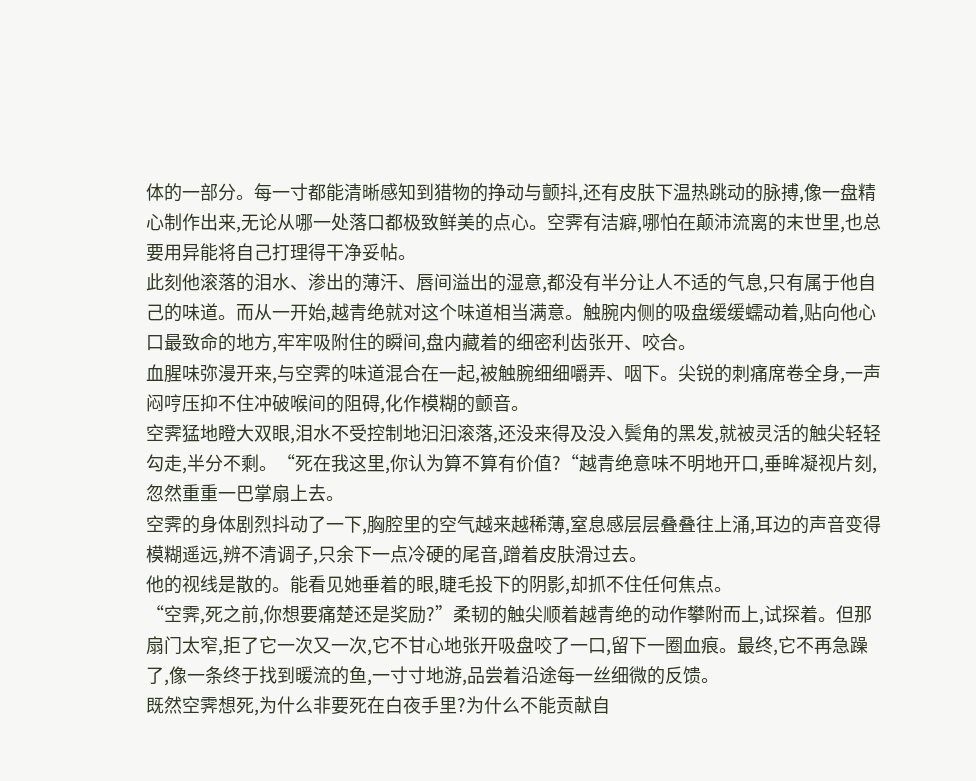体的一部分。每一寸都能清晰感知到猎物的挣动与颤抖,还有皮肤下温热跳动的脉搏,像一盘精心制作出来,无论从哪一处落口都极致鲜美的点心。空霁有洁癖,哪怕在颠沛流离的末世里,也总要用异能将自己打理得干净妥帖。
此刻他滚落的泪水、渗出的薄汗、唇间溢出的湿意,都没有半分让人不适的气息,只有属于他自己的味道。而从一开始,越青绝就对这个味道相当满意。触腕内侧的吸盘缓缓蠕动着,贴向他心口最致命的地方,牢牢吸附住的瞬间,盘内藏着的细密利齿张开、咬合。
血腥味弥漫开来,与空霁的味道混合在一起,被触腕细细嚼弄、咽下。尖锐的刺痛席卷全身,一声闷哼压抑不住冲破喉间的阻碍,化作模糊的颤音。
空霁猛地瞪大双眼,泪水不受控制地汩汩滚落,还没来得及没入鬓角的黑发,就被灵活的触尖轻轻勾走,半分不剩。“死在我这里,你认为算不算有价值?“越青绝意味不明地开口,垂眸凝视片刻,忽然重重一巴掌扇上去。
空霁的身体剧烈抖动了一下,胸腔里的空气越来越稀薄,窒息感层层叠叠往上涌,耳边的声音变得模糊遥远,辨不清调子,只余下一点冷硬的尾音,蹭着皮肤滑过去。
他的视线是散的。能看见她垂着的眼,睫毛投下的阴影,却抓不住任何焦点。
“空霁,死之前,你想要痛楚还是奖励?”柔韧的触尖顺着越青绝的动作攀附而上,试探着。但那扇门太窄,拒了它一次又一次,它不甘心地张开吸盘咬了一口,留下一圈血痕。最终,它不再急躁了,像一条终于找到暖流的鱼,一寸寸地游,品尝着沿途每一丝细微的反馈。
既然空霁想死,为什么非要死在白夜手里?为什么不能贡献自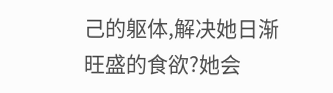己的躯体,解决她日渐旺盛的食欲?她会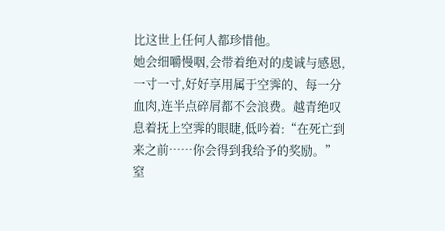比这世上任何人都珍惜他。
她会细嚼慢咽,会带着绝对的虔诚与感恩,一寸一寸,好好享用属于空霁的、每一分血肉,连半点碎屑都不会浪费。越青绝叹息着抚上空霁的眼睫,低吟着:“在死亡到来之前……你会得到我给予的奖励。”
窒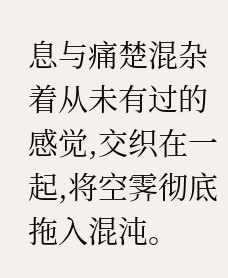息与痛楚混杂着从未有过的感觉,交织在一起,将空霁彻底拖入混沌。